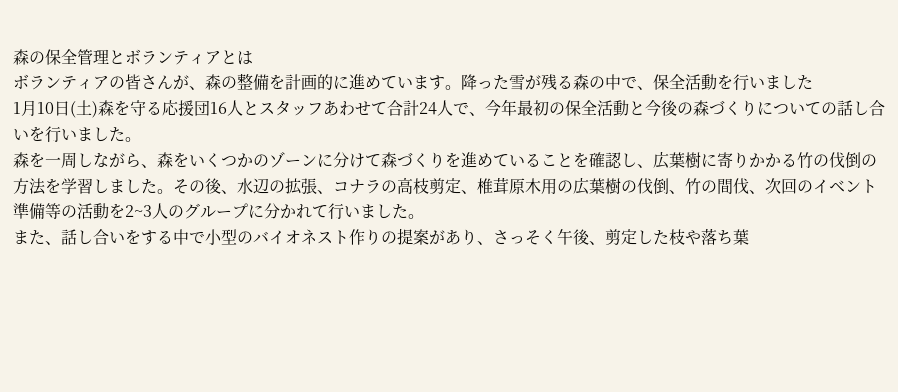森の保全管理とボランティアとは
ボランティアの皆さんが、森の整備を計画的に進めています。降った雪が残る森の中で、保全活動を行いました
1月10日(土)森を守る応援団16人とスタッフあわせて合計24人で、今年最初の保全活動と今後の森づくりについての話し合いを行いました。
森を一周しながら、森をいくつかのゾーンに分けて森づくりを進めていることを確認し、広葉樹に寄りかかる竹の伐倒の方法を学習しました。その後、水辺の拡張、コナラの高枝剪定、椎茸原木用の広葉樹の伐倒、竹の間伐、次回のイベント準備等の活動を2~3人のグループに分かれて行いました。
また、話し合いをする中で小型のバイオネスト作りの提案があり、さっそく午後、剪定した枝や落ち葉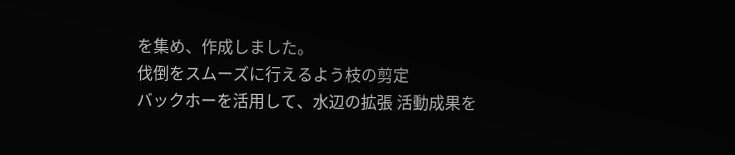を集め、作成しました。
伐倒をスムーズに行えるよう枝の剪定
バックホーを活用して、水辺の拡張 活動成果を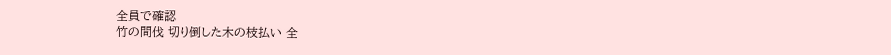全員で確認
竹の間伐 切り倒した木の枝払い 全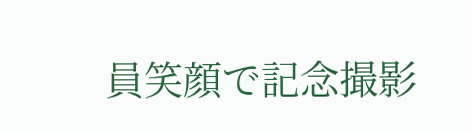員笑顔で記念撮影